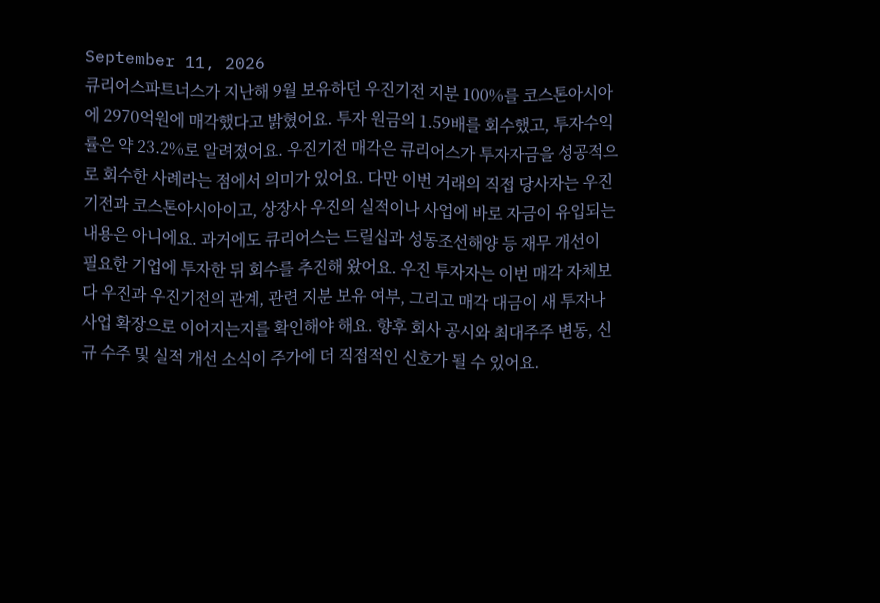September 11, 2026
큐리어스파트너스가 지난해 9월 보유하던 우진기전 지분 100%를 코스톤아시아에 2970억원에 매각했다고 밝혔어요. 투자 원금의 1.59배를 회수했고, 투자수익률은 약 23.2%로 알려졌어요. 우진기전 매각은 큐리어스가 투자자금을 성공적으로 회수한 사례라는 점에서 의미가 있어요. 다만 이번 거래의 직접 당사자는 우진기전과 코스톤아시아이고, 상장사 우진의 실적이나 사업에 바로 자금이 유입되는 내용은 아니에요. 과거에도 큐리어스는 드릴십과 성동조선해양 등 재무 개선이 필요한 기업에 투자한 뒤 회수를 추진해 왔어요. 우진 투자자는 이번 매각 자체보다 우진과 우진기전의 관계, 관련 지분 보유 여부, 그리고 매각 대금이 새 투자나 사업 확장으로 이어지는지를 확인해야 해요. 향후 회사 공시와 최대주주 변동, 신규 수주 및 실적 개선 소식이 주가에 더 직접적인 신호가 될 수 있어요.